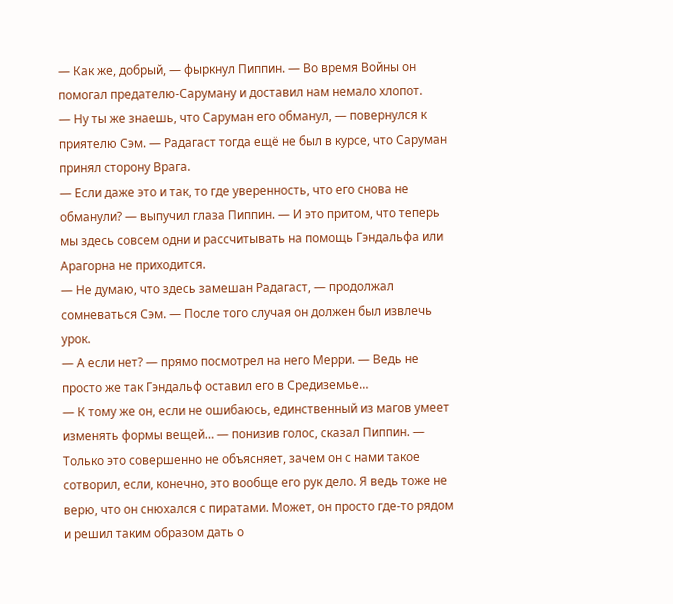— Как же, добрый, — фыркнул Пиппин. — Во время Войны он помогал предателю-Саруману и доставил нам немало хлопот.
— Ну ты же знаешь, что Саруман его обманул, — повернулся к приятелю Сэм. — Радагаст тогда ещё не был в курсе, что Саруман принял сторону Врага.
— Если даже это и так, то где уверенность, что его снова не обманули? — выпучил глаза Пиппин. — И это притом, что теперь мы здесь совсем одни и рассчитывать на помощь Гэндальфа или Арагорна не приходится.
— Не думаю, что здесь замешан Радагаст, — продолжал сомневаться Сэм. — После того случая он должен был извлечь урок.
— А если нет? — прямо посмотрел на него Мерри. — Ведь не просто же так Гэндальф оставил его в Средиземье…
— К тому же он, если не ошибаюсь, единственный из магов умеет изменять формы вещей… — понизив голос, сказал Пиппин. — Только это совершенно не объясняет, зачем он с нами такое сотворил, если, конечно, это вообще его рук дело. Я ведь тоже не верю, что он снюхался с пиратами. Может, он просто где-то рядом и решил таким образом дать о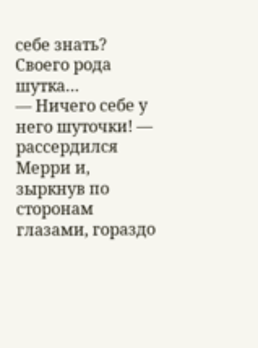себе знать? Своего рода шутка…
— Ничего себе у него шуточки! — рассердился Мерри и, зыркнув по сторонам глазами, гораздо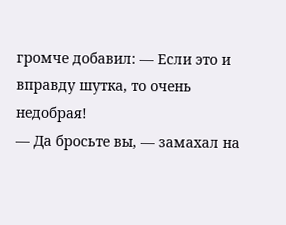громче добавил: — Если это и вправду шутка, то очень недобрая!
— Да бросьте вы, — замахал на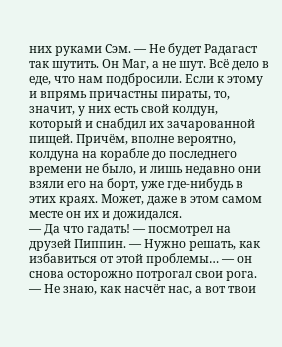них руками Сэм. — Не будет Радагаст так шутить. Он Маг, а не шут. Всё дело в еде, что нам подбросили. Если к этому и впрямь причастны пираты, то, значит, у них есть свой колдун, который и снабдил их зачарованной пищей. Причём, вполне вероятно, колдуна на корабле до последнего времени не было, и лишь недавно они взяли его на борт, уже где-нибудь в этих краях. Может, даже в этом самом месте он их и дожидался.
— Да что гадать! — посмотрел на друзей Пиппин. — Нужно решать, как избавиться от этой проблемы… — он снова осторожно потрогал свои рога.
— Не знаю, как насчёт нас, а вот твои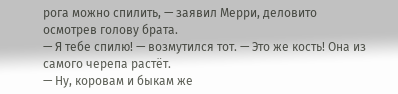рога можно спилить, — заявил Мерри, деловито осмотрев голову брата.
— Я тебе спилю! — возмутился тот. — Это же кость! Она из самого черепа растёт.
— Ну, коровам и быкам же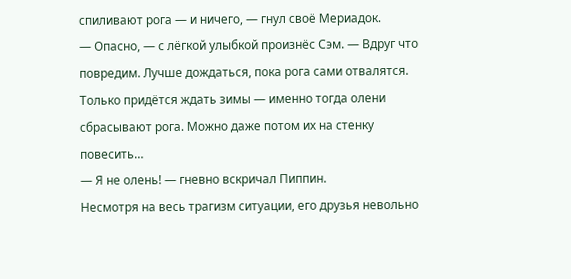спиливают рога — и ничего, — гнул своё Мериадок.
— Опасно, — с лёгкой улыбкой произнёс Сэм. — Вдруг что повредим. Лучше дождаться, пока рога сами отвалятся. Только придётся ждать зимы — именно тогда олени сбрасывают рога. Можно даже потом их на стенку повесить…
— Я не олень! — гневно вскричал Пиппин.
Несмотря на весь трагизм ситуации, его друзья невольно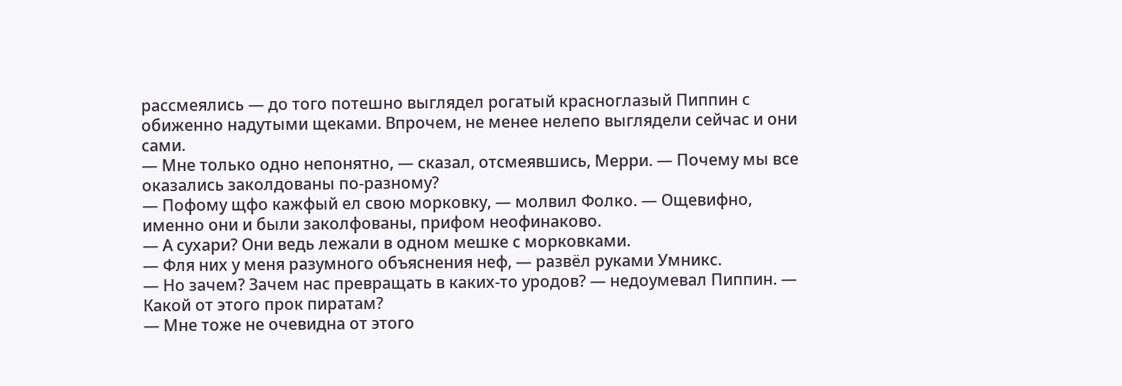рассмеялись — до того потешно выглядел рогатый красноглазый Пиппин с обиженно надутыми щеками. Впрочем, не менее нелепо выглядели сейчас и они сами.
— Мне только одно непонятно, — сказал, отсмеявшись, Мерри. — Почему мы все оказались заколдованы по-разному?
— Пофому щфо кажфый ел свою морковку, — молвил Фолко. — Ощевифно, именно они и были заколфованы, прифом неофинаково.
— А сухари? Они ведь лежали в одном мешке с морковками.
— Фля них у меня разумного объяснения неф, — развёл руками Умникс.
— Но зачем? Зачем нас превращать в каких-то уродов? — недоумевал Пиппин. — Какой от этого прок пиратам?
— Мне тоже не очевидна от этого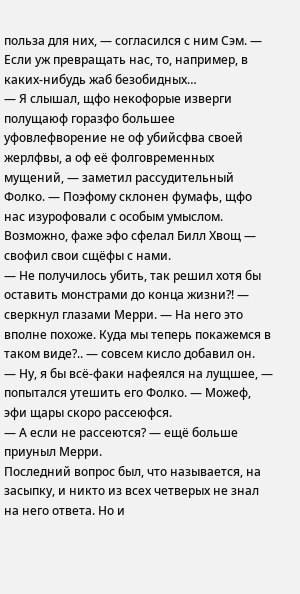польза для них, — согласился с ним Сэм. — Если уж превращать нас, то, например, в каких-нибудь жаб безобидных…
— Я слышал, щфо некофорые изверги полущаюф горазфо большее уфовлефворение не оф убийсфва своей жерлфвы, а оф её фолговременных мущений, — заметил рассудительный Фолко. — Поэфому склонен фумафь, щфо нас изурофовали с особым умыслом. Возможно, фаже эфо сфелал Билл Хвощ — свофил свои сщёфы с нами.
— Не получилось убить, так решил хотя бы оставить монстрами до конца жизни?! — сверкнул глазами Мерри. — На него это вполне похоже. Куда мы теперь покажемся в таком виде?.. — совсем кисло добавил он.
— Ну, я бы всё-факи нафеялся на лущшее, — попытался утешить его Фолко. — Можеф, эфи щары скоро рассеюфся.
— А если не рассеются? — ещё больше приуныл Мерри.
Последний вопрос был, что называется, на засыпку, и никто из всех четверых не знал на него ответа. Но и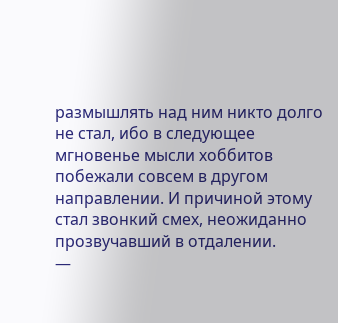размышлять над ним никто долго не стал, ибо в следующее мгновенье мысли хоббитов побежали совсем в другом направлении. И причиной этому стал звонкий смех, неожиданно прозвучавший в отдалении.
—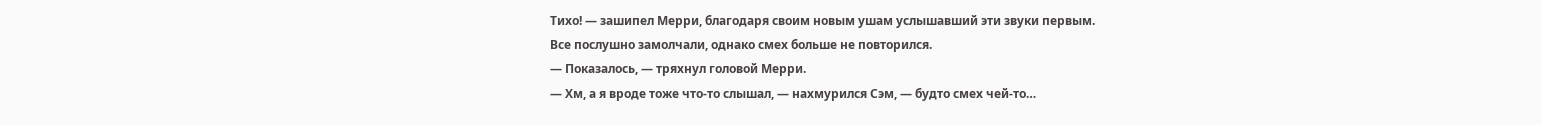Тихо! — зашипел Мерри, благодаря своим новым ушам услышавший эти звуки первым.
Все послушно замолчали, однако смех больше не повторился.
— Показалось, — тряхнул головой Мерри.
— Хм, а я вроде тоже что-то слышал, — нахмурился Сэм, — будто смех чей-то…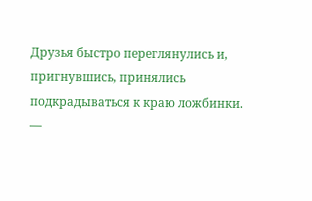Друзья быстро переглянулись и, пригнувшись, принялись подкрадываться к краю ложбинки.
—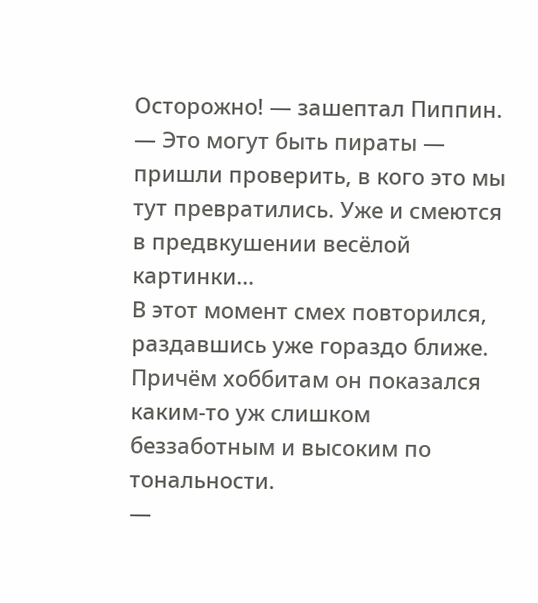Осторожно! — зашептал Пиппин. — Это могут быть пираты — пришли проверить, в кого это мы тут превратились. Уже и смеются в предвкушении весёлой картинки…
В этот момент смех повторился, раздавшись уже гораздо ближе. Причём хоббитам он показался каким-то уж слишком беззаботным и высоким по тональности.
—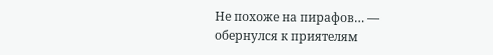Не похоже на пирафов… — обернулся к приятелям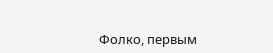Фолко, первым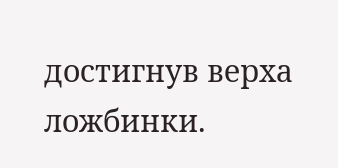достигнув верха ложбинки.